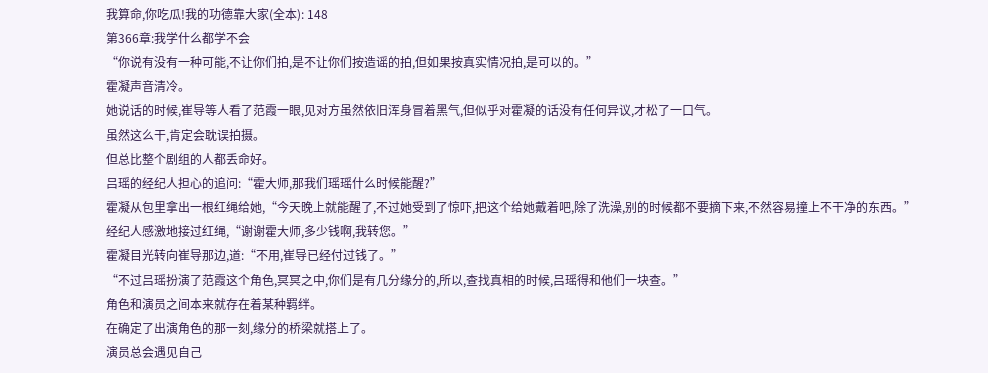我算命,你吃瓜!我的功德靠大家(全本): 148
第366章:我学什么都学不会
“你说有没有一种可能,不让你们拍,是不让你们按造谣的拍,但如果按真实情况拍,是可以的。”
霍凝声音清冷。
她说话的时候,崔导等人看了范霞一眼,见对方虽然依旧浑身冒着黑气,但似乎对霍凝的话没有任何异议,才松了一口气。
虽然这么干,肯定会耽误拍摄。
但总比整个剧组的人都丢命好。
吕瑶的经纪人担心的追问:“霍大师,那我们瑶瑶什么时候能醒?”
霍凝从包里拿出一根红绳给她,“今天晚上就能醒了,不过她受到了惊吓,把这个给她戴着吧,除了洗澡,别的时候都不要摘下来,不然容易撞上不干净的东西。”
经纪人感激地接过红绳,“谢谢霍大师,多少钱啊,我转您。”
霍凝目光转向崔导那边,道:“不用,崔导已经付过钱了。”
“不过吕瑶扮演了范霞这个角色,冥冥之中,你们是有几分缘分的,所以,查找真相的时候,吕瑶得和他们一块查。”
角色和演员之间本来就存在着某种羁绊。
在确定了出演角色的那一刻,缘分的桥梁就搭上了。
演员总会遇见自己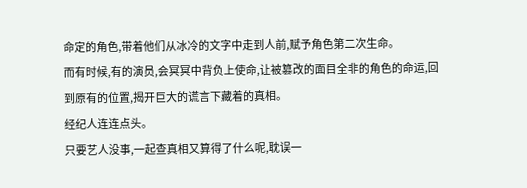命定的角色,带着他们从冰冷的文字中走到人前,赋予角色第二次生命。
而有时候,有的演员,会冥冥中背负上使命,让被篡改的面目全非的角色的命运,回到原有的位置,揭开巨大的谎言下藏着的真相。
经纪人连连点头。
只要艺人没事,一起查真相又算得了什么呢,耽误一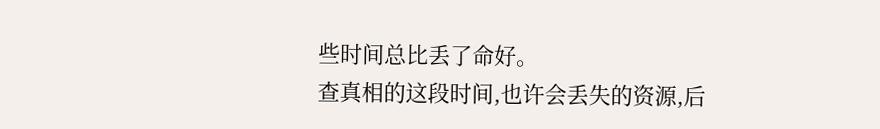些时间总比丢了命好。
查真相的这段时间,也许会丢失的资源,后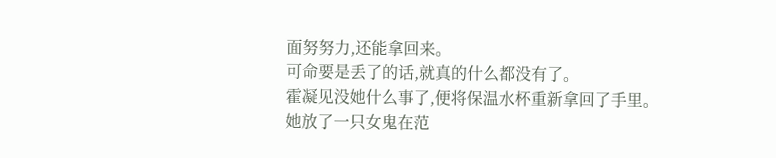面努努力,还能拿回来。
可命要是丢了的话,就真的什么都没有了。
霍凝见没她什么事了,便将保温水杯重新拿回了手里。
她放了一只女鬼在范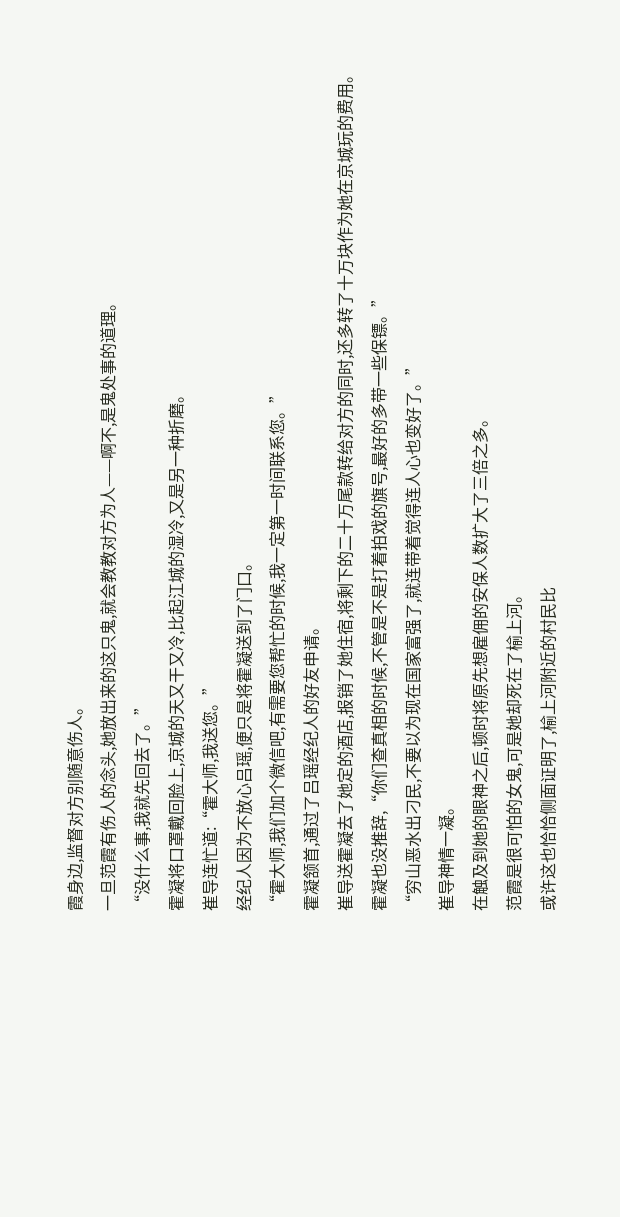霞身边,监督对方别随意伤人。
一旦范霞有伤人的念头,她放出来的这只鬼,就会教教对方为人——啊不,是鬼处事的道理。
“没什么事,我就先回去了。”
霍凝将口罩戴回脸上,京城的天又干又冷,比起江城的湿冷,又是另一种折磨。
崔导连忙道:“霍大师,我送您。”
经纪人因为不放心吕瑶,便只是将霍凝送到了门口。
“霍大师,我们加个微信吧,有需要您帮忙的时候,我一定第一时间联系您。”
霍凝颔首,通过了吕瑶经纪人的好友申请。
崔导送霍凝去了她定的酒店,报销了她住宿,将剩下的二十万尾款转给对方的同时,还多转了十万块作为她在京城玩的费用。
霍凝也没推辞,“你们查真相的时候,不管是不是打着拍戏的旗号,最好的多带一些保镖。”
“穷山恶水出刁民,不要以为现在国家富强了,就连带着觉得连人心也变好了。”
崔导神情一凝。
在触及到她的眼神之后,顿时将原先想雇佣的安保人数扩大了三倍之多。
范霞是很可怕的女鬼,可是她却死在了榆上河。
或许这也恰恰侧面证明了,榆上河附近的村民比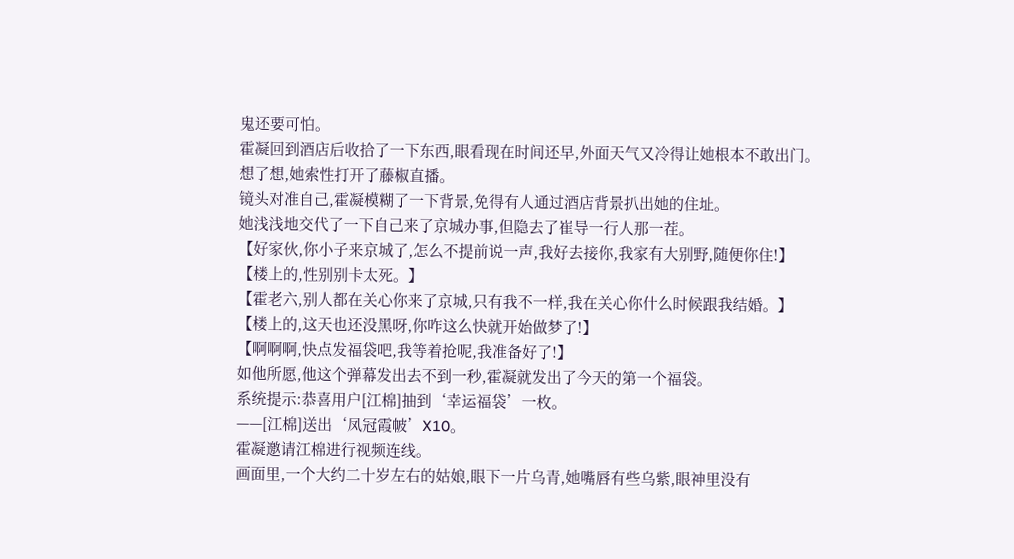鬼还要可怕。
霍凝回到酒店后收拾了一下东西,眼看现在时间还早,外面天气又冷得让她根本不敢出门。
想了想,她索性打开了藤椒直播。
镜头对准自己,霍凝模糊了一下背景,免得有人通过酒店背景扒出她的住址。
她浅浅地交代了一下自己来了京城办事,但隐去了崔导一行人那一茬。
【好家伙,你小子来京城了,怎么不提前说一声,我好去接你,我家有大别野,随便你住!】
【楼上的,性别别卡太死。】
【霍老六,别人都在关心你来了京城,只有我不一样,我在关心你什么时候跟我结婚。】
【楼上的,这天也还没黑呀,你咋这么快就开始做梦了!】
【啊啊啊,快点发福袋吧,我等着抢呢,我准备好了!】
如他所愿,他这个弹幕发出去不到一秒,霍凝就发出了今天的第一个福袋。
系统提示:恭喜用户[江棉]抽到‘幸运福袋’一枚。
——[江棉]送出‘凤冠霞帔’X10。
霍凝邀请江棉进行视频连线。
画面里,一个大约二十岁左右的姑娘,眼下一片乌青,她嘴唇有些乌紫,眼神里没有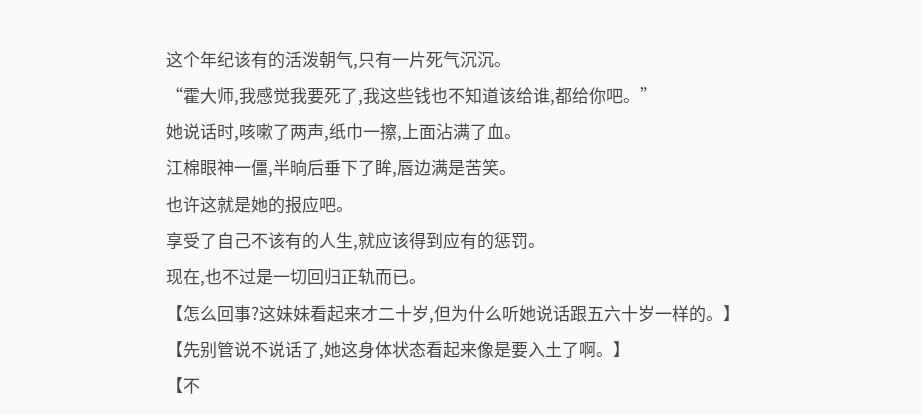这个年纪该有的活泼朝气,只有一片死气沉沉。
“霍大师,我感觉我要死了,我这些钱也不知道该给谁,都给你吧。”
她说话时,咳嗽了两声,纸巾一擦,上面沾满了血。
江棉眼神一僵,半晌后垂下了眸,唇边满是苦笑。
也许这就是她的报应吧。
享受了自己不该有的人生,就应该得到应有的惩罚。
现在,也不过是一切回归正轨而已。
【怎么回事?这妹妹看起来才二十岁,但为什么听她说话跟五六十岁一样的。】
【先别管说不说话了,她这身体状态看起来像是要入土了啊。】
【不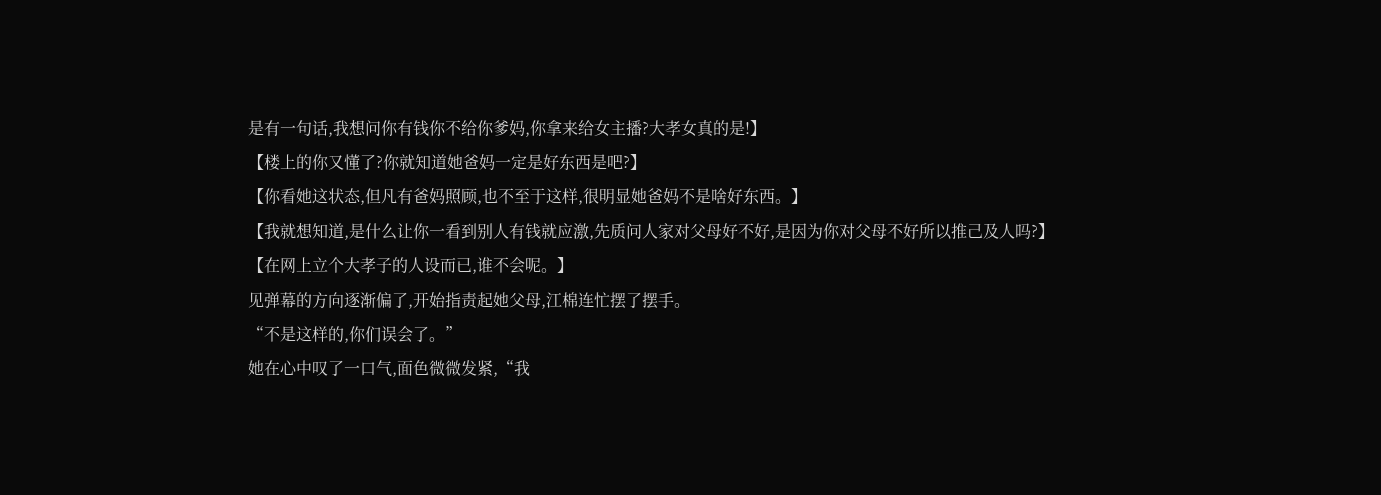是有一句话,我想问你有钱你不给你爹妈,你拿来给女主播?大孝女真的是!】
【楼上的你又懂了?你就知道她爸妈一定是好东西是吧?】
【你看她这状态,但凡有爸妈照顾,也不至于这样,很明显她爸妈不是啥好东西。】
【我就想知道,是什么让你一看到别人有钱就应激,先质问人家对父母好不好,是因为你对父母不好所以推己及人吗?】
【在网上立个大孝子的人设而已,谁不会呢。】
见弹幕的方向逐渐偏了,开始指责起她父母,江棉连忙摆了摆手。
“不是这样的,你们误会了。”
她在心中叹了一口气,面色微微发紧,“我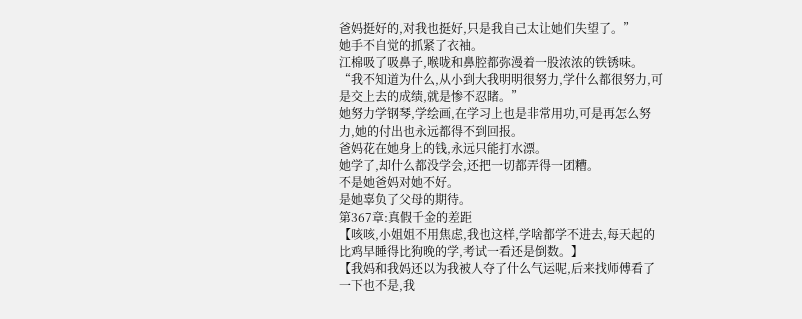爸妈挺好的,对我也挺好,只是我自己太让她们失望了。”
她手不自觉的抓紧了衣袖。
江棉吸了吸鼻子,喉咙和鼻腔都弥漫着一股浓浓的铁锈味。
“我不知道为什么,从小到大我明明很努力,学什么都很努力,可是交上去的成绩,就是惨不忍睹。”
她努力学钢琴,学绘画,在学习上也是非常用功,可是再怎么努力,她的付出也永远都得不到回报。
爸妈花在她身上的钱,永远只能打水漂。
她学了,却什么都没学会,还把一切都弄得一团糟。
不是她爸妈对她不好。
是她辜负了父母的期待。
第367章:真假千金的差距
【咳咳,小姐姐不用焦虑,我也这样,学啥都学不进去,每天起的比鸡早睡得比狗晚的学,考试一看还是倒数。】
【我妈和我妈还以为我被人夺了什么气运呢,后来找师傅看了一下也不是,我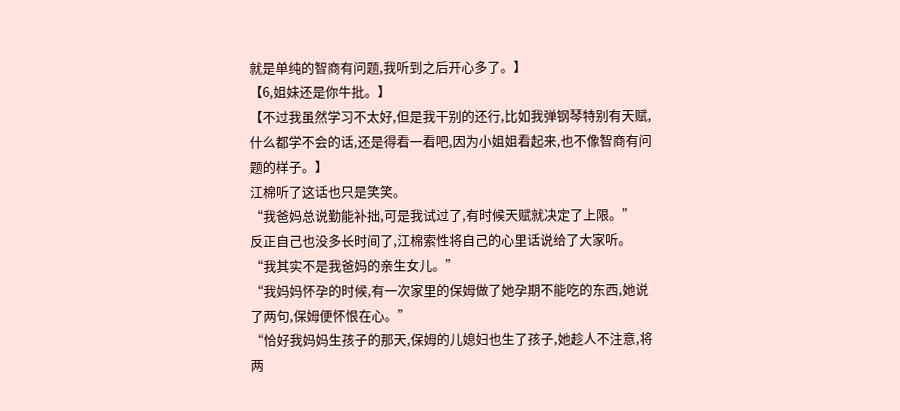就是单纯的智商有问题,我听到之后开心多了。】
【6,姐妹还是你牛批。】
【不过我虽然学习不太好,但是我干别的还行,比如我弹钢琴特别有天赋,什么都学不会的话,还是得看一看吧,因为小姐姐看起来,也不像智商有问题的样子。】
江棉听了这话也只是笑笑。
“我爸妈总说勤能补拙,可是我试过了,有时候天赋就决定了上限。”
反正自己也没多长时间了,江棉索性将自己的心里话说给了大家听。
“我其实不是我爸妈的亲生女儿。”
“我妈妈怀孕的时候,有一次家里的保姆做了她孕期不能吃的东西,她说了两句,保姆便怀恨在心。”
“恰好我妈妈生孩子的那天,保姆的儿媳妇也生了孩子,她趁人不注意,将两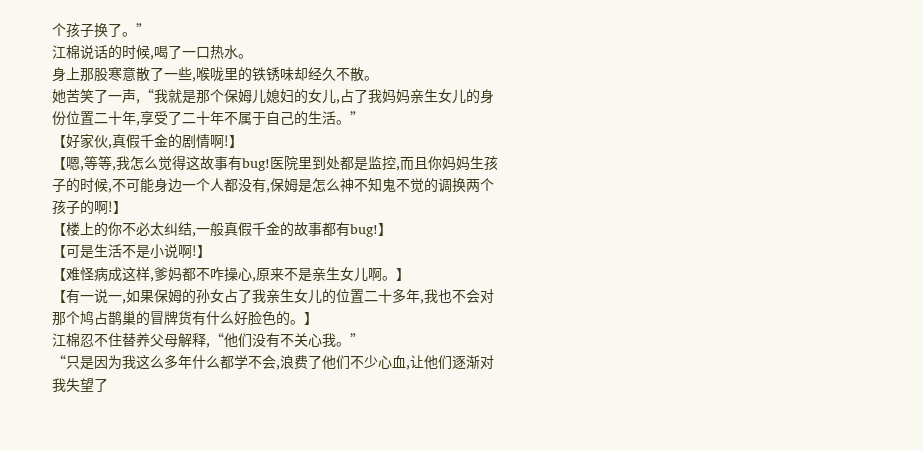个孩子换了。”
江棉说话的时候,喝了一口热水。
身上那股寒意散了一些,喉咙里的铁锈味却经久不散。
她苦笑了一声,“我就是那个保姆儿媳妇的女儿,占了我妈妈亲生女儿的身份位置二十年,享受了二十年不属于自己的生活。”
【好家伙,真假千金的剧情啊!】
【嗯,等等,我怎么觉得这故事有bug!医院里到处都是监控,而且你妈妈生孩子的时候,不可能身边一个人都没有,保姆是怎么神不知鬼不觉的调换两个孩子的啊!】
【楼上的你不必太纠结,一般真假千金的故事都有bug!】
【可是生活不是小说啊!】
【难怪病成这样,爹妈都不咋操心,原来不是亲生女儿啊。】
【有一说一,如果保姆的孙女占了我亲生女儿的位置二十多年,我也不会对那个鸠占鹊巢的冒牌货有什么好脸色的。】
江棉忍不住替养父母解释,“他们没有不关心我。”
“只是因为我这么多年什么都学不会,浪费了他们不少心血,让他们逐渐对我失望了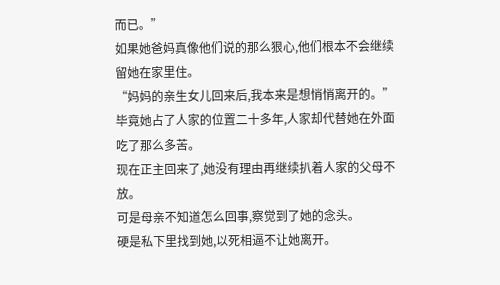而已。”
如果她爸妈真像他们说的那么狠心,他们根本不会继续留她在家里住。
“妈妈的亲生女儿回来后,我本来是想悄悄离开的。”
毕竟她占了人家的位置二十多年,人家却代替她在外面吃了那么多苦。
现在正主回来了,她没有理由再继续扒着人家的父母不放。
可是母亲不知道怎么回事,察觉到了她的念头。
硬是私下里找到她,以死相逼不让她离开。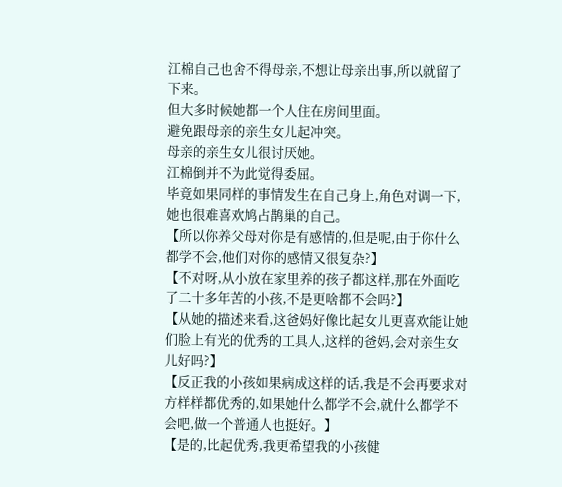江棉自己也舍不得母亲,不想让母亲出事,所以就留了下来。
但大多时候她都一个人住在房间里面。
避免跟母亲的亲生女儿起冲突。
母亲的亲生女儿很讨厌她。
江棉倒并不为此觉得委屈。
毕竟如果同样的事情发生在自己身上,角色对调一下,她也很难喜欢鸠占鹊巢的自己。
【所以你养父母对你是有感情的,但是呢,由于你什么都学不会,他们对你的感情又很复杂?】
【不对呀,从小放在家里养的孩子都这样,那在外面吃了二十多年苦的小孩,不是更啥都不会吗?】
【从她的描述来看,这爸妈好像比起女儿更喜欢能让她们脸上有光的优秀的工具人,这样的爸妈,会对亲生女儿好吗?】
【反正我的小孩如果病成这样的话,我是不会再要求对方样样都优秀的,如果她什么都学不会,就什么都学不会吧,做一个普通人也挺好。】
【是的,比起优秀,我更希望我的小孩健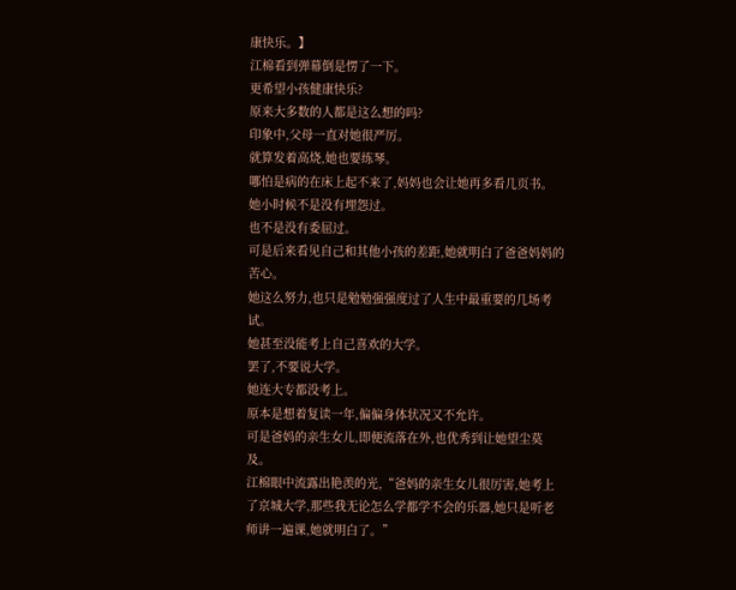康快乐。】
江棉看到弹幕倒是愣了一下。
更希望小孩健康快乐?
原来大多数的人都是这么想的吗?
印象中,父母一直对她很严厉。
就算发着高烧,她也要练琴。
哪怕是病的在床上起不来了,妈妈也会让她再多看几页书。
她小时候不是没有埋怨过。
也不是没有委屈过。
可是后来看见自己和其他小孩的差距,她就明白了爸爸妈妈的苦心。
她这么努力,也只是勉勉强强度过了人生中最重要的几场考试。
她甚至没能考上自己喜欢的大学。
罢了,不要说大学。
她连大专都没考上。
原本是想着复读一年,偏偏身体状况又不允许。
可是爸妈的亲生女儿,即便流落在外,也优秀到让她望尘莫及。
江棉眼中流露出艳羡的光,“爸妈的亲生女儿很厉害,她考上了京城大学,那些我无论怎么学都学不会的乐器,她只是听老师讲一遍课,她就明白了。”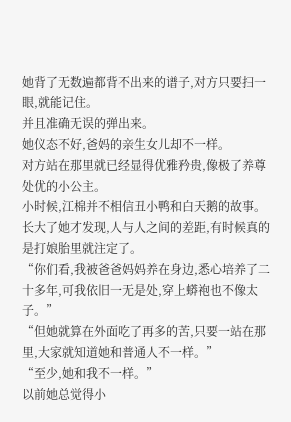她背了无数遍都背不出来的谱子,对方只要扫一眼,就能记住。
并且准确无误的弹出来。
她仪态不好,爸妈的亲生女儿却不一样。
对方站在那里就已经显得优雅矜贵,像极了养尊处优的小公主。
小时候,江棉并不相信丑小鸭和白天鹅的故事。
长大了她才发现,人与人之间的差距,有时候真的是打娘胎里就注定了。
“你们看,我被爸爸妈妈养在身边,悉心培养了二十多年,可我依旧一无是处,穿上蟒袍也不像太子。”
“但她就算在外面吃了再多的苦,只要一站在那里,大家就知道她和普通人不一样。”
“至少,她和我不一样。”
以前她总觉得小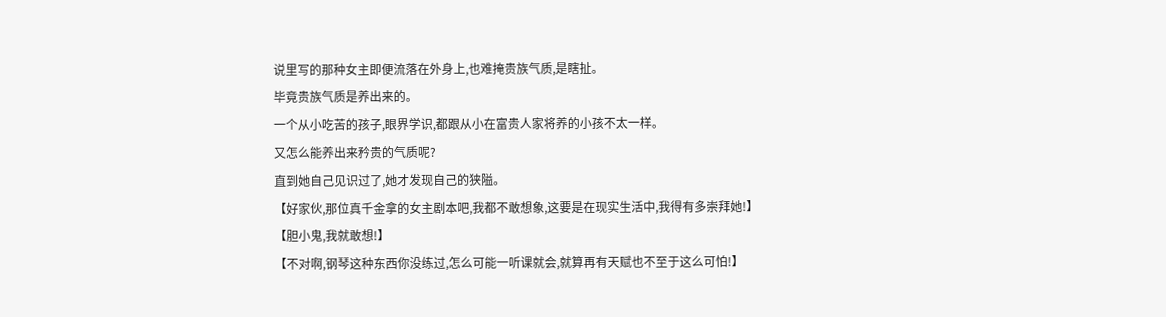说里写的那种女主即便流落在外身上,也难掩贵族气质,是瞎扯。
毕竟贵族气质是养出来的。
一个从小吃苦的孩子,眼界学识,都跟从小在富贵人家将养的小孩不太一样。
又怎么能养出来矜贵的气质呢?
直到她自己见识过了,她才发现自己的狭隘。
【好家伙,那位真千金拿的女主剧本吧,我都不敢想象,这要是在现实生活中,我得有多崇拜她!】
【胆小鬼,我就敢想!】
【不对啊,钢琴这种东西你没练过,怎么可能一听课就会,就算再有天赋也不至于这么可怕!】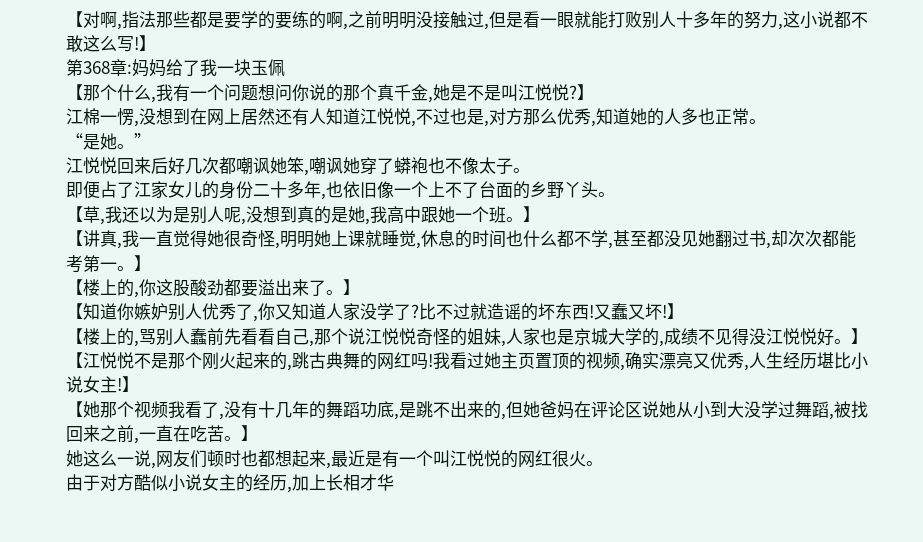【对啊,指法那些都是要学的要练的啊,之前明明没接触过,但是看一眼就能打败别人十多年的努力,这小说都不敢这么写!】
第368章:妈妈给了我一块玉佩
【那个什么,我有一个问题想问你说的那个真千金,她是不是叫江悦悦?】
江棉一愣,没想到在网上居然还有人知道江悦悦,不过也是,对方那么优秀,知道她的人多也正常。
“是她。”
江悦悦回来后好几次都嘲讽她笨,嘲讽她穿了蟒袍也不像太子。
即便占了江家女儿的身份二十多年,也依旧像一个上不了台面的乡野丫头。
【草,我还以为是别人呢,没想到真的是她,我高中跟她一个班。】
【讲真,我一直觉得她很奇怪,明明她上课就睡觉,休息的时间也什么都不学,甚至都没见她翻过书,却次次都能考第一。】
【楼上的,你这股酸劲都要溢出来了。】
【知道你嫉妒别人优秀了,你又知道人家没学了?比不过就造谣的坏东西!又蠢又坏!】
【楼上的,骂别人蠢前先看看自己,那个说江悦悦奇怪的姐妹,人家也是京城大学的,成绩不见得没江悦悦好。】
【江悦悦不是那个刚火起来的,跳古典舞的网红吗!我看过她主页置顶的视频,确实漂亮又优秀,人生经历堪比小说女主!】
【她那个视频我看了,没有十几年的舞蹈功底,是跳不出来的,但她爸妈在评论区说她从小到大没学过舞蹈,被找回来之前,一直在吃苦。】
她这么一说,网友们顿时也都想起来,最近是有一个叫江悦悦的网红很火。
由于对方酷似小说女主的经历,加上长相才华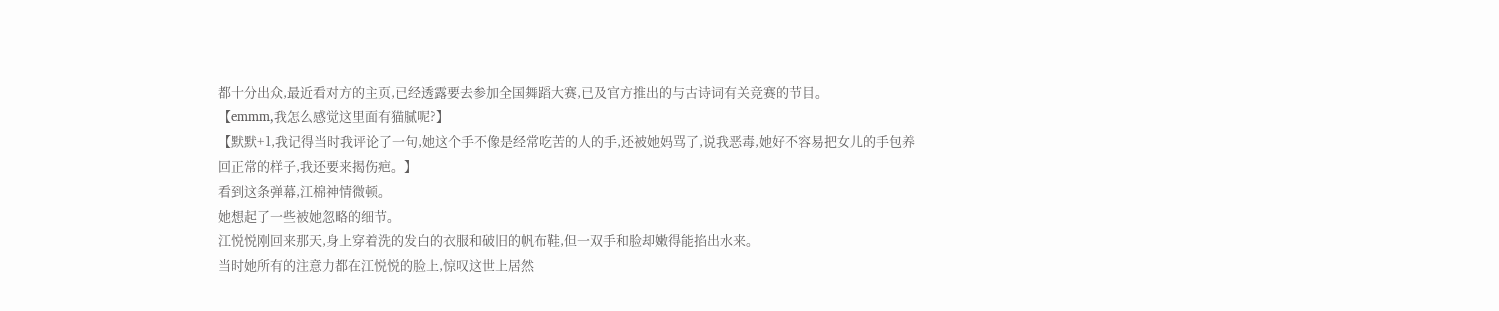都十分出众,最近看对方的主页,已经透露要去参加全国舞蹈大赛,已及官方推出的与古诗词有关竞赛的节目。
【emmm,我怎么感觉这里面有猫腻呢?】
【默默+1,我记得当时我评论了一句,她这个手不像是经常吃苦的人的手,还被她妈骂了,说我恶毒,她好不容易把女儿的手包养回正常的样子,我还要来揭伤疤。】
看到这条弹幕,江棉神情微顿。
她想起了一些被她忽略的细节。
江悦悦刚回来那天,身上穿着洗的发白的衣服和破旧的帆布鞋,但一双手和脸却嫩得能掐出水来。
当时她所有的注意力都在江悦悦的脸上,惊叹这世上居然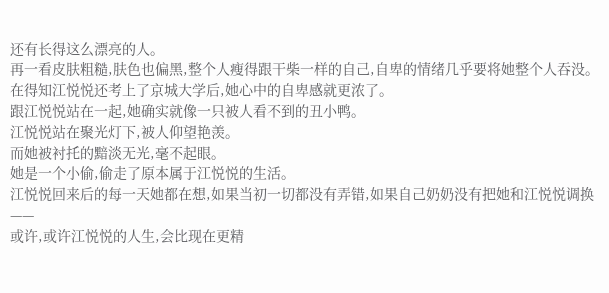还有长得这么漂亮的人。
再一看皮肤粗糙,肤色也偏黑,整个人瘦得跟干柴一样的自己,自卑的情绪几乎要将她整个人吞没。
在得知江悦悦还考上了京城大学后,她心中的自卑感就更浓了。
跟江悦悦站在一起,她确实就像一只被人看不到的丑小鸭。
江悦悦站在聚光灯下,被人仰望艳羡。
而她被衬托的黯淡无光,毫不起眼。
她是一个小偷,偷走了原本属于江悦悦的生活。
江悦悦回来后的每一天她都在想,如果当初一切都没有弄错,如果自己奶奶没有把她和江悦悦调换——
或许,或许江悦悦的人生,会比现在更精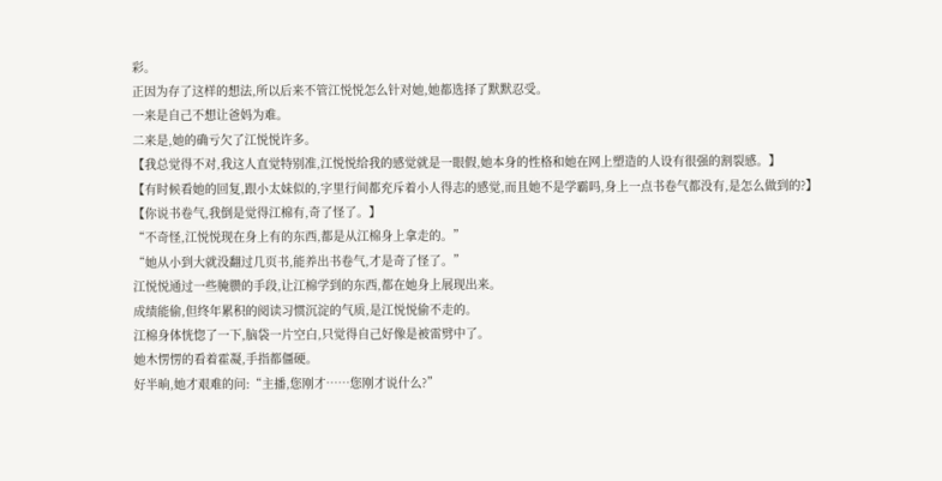彩。
正因为存了这样的想法,所以后来不管江悦悦怎么针对她,她都选择了默默忍受。
一来是自己不想让爸妈为难。
二来是,她的确亏欠了江悦悦许多。
【我总觉得不对,我这人直觉特别准,江悦悦给我的感觉就是一眼假,她本身的性格和她在网上塑造的人设有很强的割裂感。】
【有时候看她的回复,跟小太妹似的,字里行间都充斥着小人得志的感觉,而且她不是学霸吗,身上一点书卷气都没有,是怎么做到的?】
【你说书卷气,我倒是觉得江棉有,奇了怪了。】
“不奇怪,江悦悦现在身上有的东西,都是从江棉身上拿走的。”
“她从小到大就没翻过几页书,能养出书卷气,才是奇了怪了。”
江悦悦通过一些腌臜的手段,让江棉学到的东西,都在她身上展现出来。
成绩能偷,但终年累积的阅读习惯沉淀的气质,是江悦悦偷不走的。
江棉身体恍惚了一下,脑袋一片空白,只觉得自己好像是被雷劈中了。
她木愣愣的看着霍凝,手指都僵硬。
好半晌,她才艰难的问:“主播,您刚才……您刚才说什么?”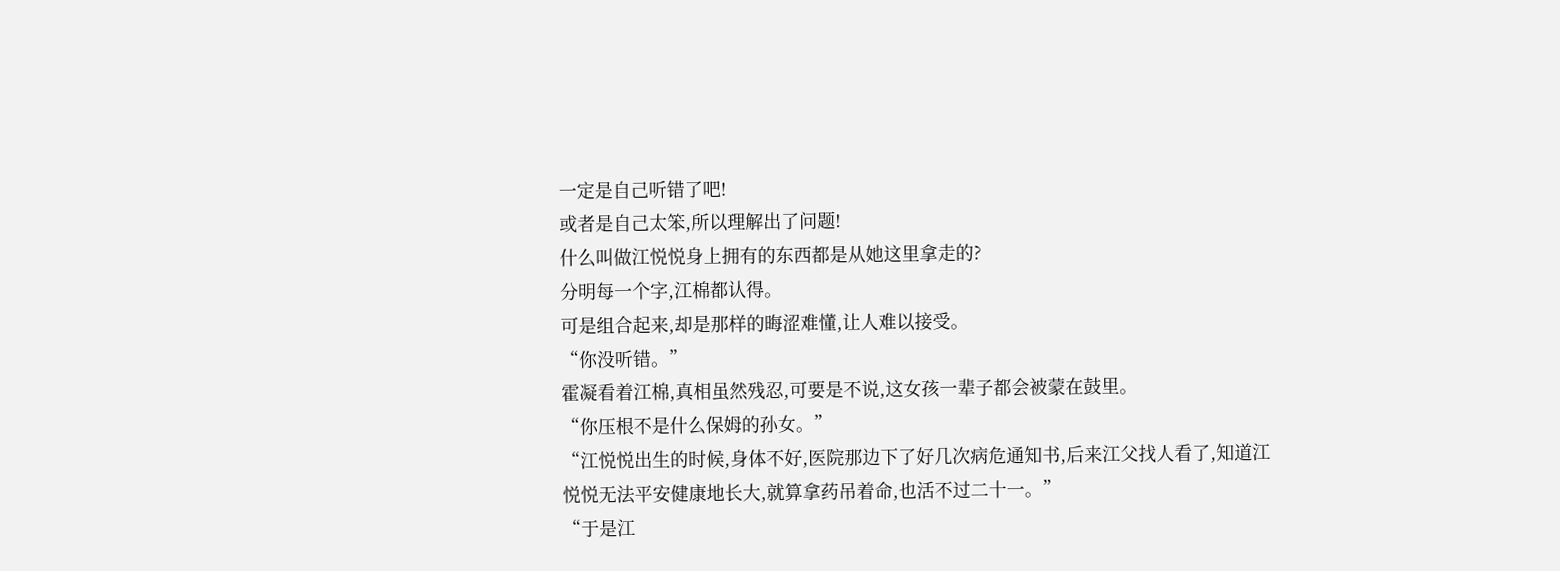一定是自己听错了吧!
或者是自己太笨,所以理解出了问题!
什么叫做江悦悦身上拥有的东西都是从她这里拿走的?
分明每一个字,江棉都认得。
可是组合起来,却是那样的晦涩难懂,让人难以接受。
“你没听错。”
霍凝看着江棉,真相虽然残忍,可要是不说,这女孩一辈子都会被蒙在鼓里。
“你压根不是什么保姆的孙女。”
“江悦悦出生的时候,身体不好,医院那边下了好几次病危通知书,后来江父找人看了,知道江悦悦无法平安健康地长大,就算拿药吊着命,也活不过二十一。”
“于是江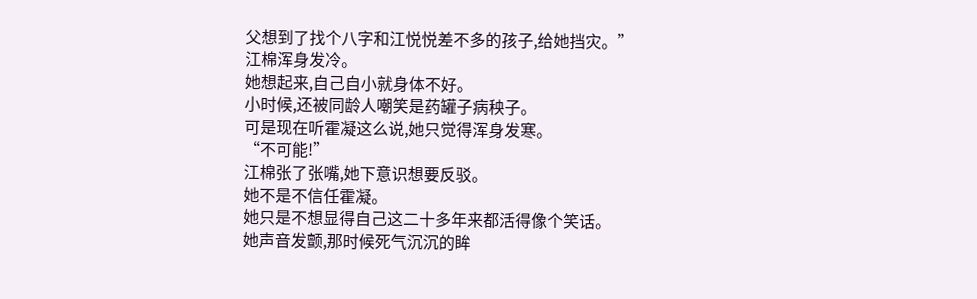父想到了找个八字和江悦悦差不多的孩子,给她挡灾。”
江棉浑身发冷。
她想起来,自己自小就身体不好。
小时候,还被同龄人嘲笑是药罐子病秧子。
可是现在听霍凝这么说,她只觉得浑身发寒。
“不可能!”
江棉张了张嘴,她下意识想要反驳。
她不是不信任霍凝。
她只是不想显得自己这二十多年来都活得像个笑话。
她声音发颤,那时候死气沉沉的眸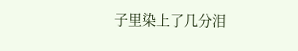子里染上了几分泪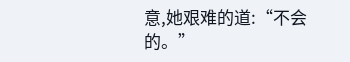意,她艰难的道:“不会的。”